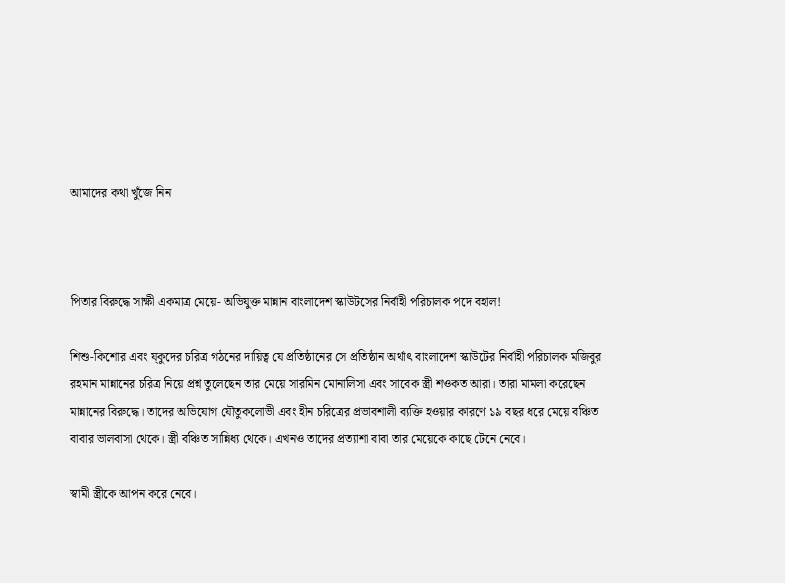আমাদের কথা খুঁজে নিন



পিতার বিরুদ্ধে সাক্ষী একমাত্র মেয়ে- অভিযুক্ত মান্নান বাংলাদেশ স্কাউটসের নির্বাহী পরিচালক পদে বহাল!

শিশু-কিশোর এবং য্কুদের চরিত্র গঠনের দায়িত্ব যে প্রতিষ্ঠানের সে প্রতিষ্ঠান অর্থাৎ বাংলাদেশ স্কাউটের নির্বাহী পরিচালক মজিবুর রহমান মান্নানের চরিত্র নিয়ে প্রশ্ন তুলেছেন তার মেয়ে সারমিন মোনালিসা এবং সাবেক স্ত্রী শওকত আরা। তারা মামলা করেছেন মান্নানের বিরুদ্ধে। তাদের অভিযোগ যৌতুকলোভী এবং হীন চরিত্রের প্রভাবশালী ব্যক্তি হওয়ার কারণে ১৯ বছর ধরে মেয়ে বঞ্চিত বাবার ভালবাসা থেকে। স্ত্রী বঞ্চিত সান্নিধ্য থেকে। এখনও তাদের প্রত্যাশা বাবা তার মেয়েকে কাছে টেনে নেবে।

স্বামী স্ত্রীকে আপন করে নেবে।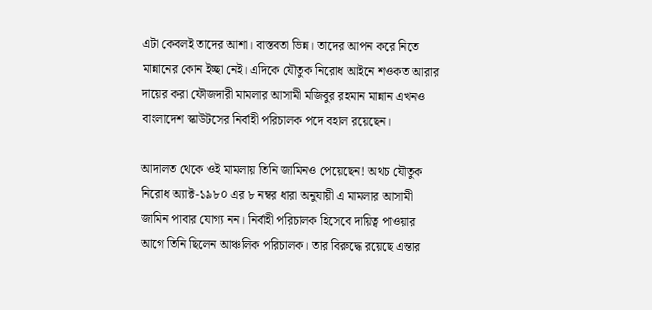এটা কেবলই তাদের আশা। বাস্তবতা ভিন্ন। তাদের আপন করে নিতে মান্নানের কোন ইচ্ছা নেই। এদিকে যৌতুক নিরোধ আইনে শওকত আরার দায়ের করা ফৌজদারী মামলার আসামী মজিবুর রহমান মান্নান এখনও বাংলাদেশ স্কাউটসের নির্বাহী পরিচালক পদে বহাল রয়েছেন।

আদালত থেকে ওই মামলায় তিনি জামিনও পেয়েছেন! অথচ যৌতুক নিরোধ অ্যাক্ট-১৯৮০ এর ৮ নম্বর ধারা অনুযায়ী এ মামলার আসামী জামিন পাবার যোগ্য নন। নির্বাহী পরিচালক হিসেবে দায়িত্ব পাওয়ার আগে তিনি ছিলেন আঞ্চলিক পরিচালক। তার বিরুদ্ধে রয়েছে এন্তার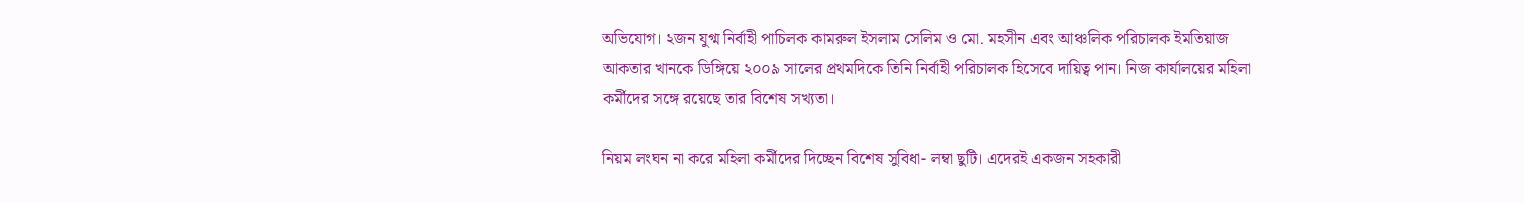অভিযোগ। ২জন যুগ্ম নির্বাহী পাচিলক কামরুল ইসলাম সেলিম ও মো. মহসীন এবং আঞ্চলিক পরিচালক ইমতিয়াজ আকতার খানকে ডিঙ্গিয়ে ২০০৯ সালের প্রথমদিকে তিনি নির্বাহী পরিচালক হিসেবে দায়িত্ব পান। নিজ কার্যালয়ের মহিলা কর্মীদের সঙ্গে রয়েছে তার বিশেষ সখ্যতা।

নিয়ম লংঘন না করে মহিলা কর্মীদের দিচ্ছেন বিশেষ সুবিধা- লম্বা ছুটি। এদেরই একজন সহকারী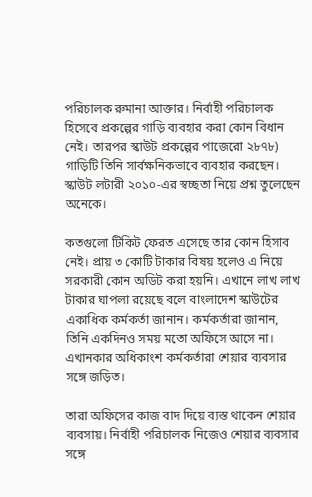পরিচালক রুমানা আক্তার। নির্বাহী পরিচালক হিসেবে প্রকল্পের গাড়ি ব্যবহার করা কোন বিধান নেই। তারপর স্কাউট প্রকল্পের পাজেরো ২৮৭৮) গাড়িটি তিনি সার্বক্ষনিকভাবে ব্যবহার করছেন। স্কাউট লটারী ২০১০-এর স্বচ্ছতা নিয়ে প্রশ্ন তুলেছেন অনেকে।

কতগুলো টিকিট ফেরত এসেছে তার কোন হিসাব নেই। প্রায় ৩ কোটি টাকার বিষয় হলেও এ নিয়ে সরকারী কোন অডিট করা হয়নি। এখানে লাখ লাখ টাকার ঘাপলা রয়েছে বলে বাংলাদেশ স্কাউটের একাধিক কর্মকর্তা জানান। কর্মকর্তারা জানান, তিনি একদিনও সময় মতো অফিসে আসে না। এখানকার অধিকাংশ কর্মকর্তারা শেয়ার ব্যবসার সঙ্গে জড়িত।

তারা অফিসের কাজ বাদ দিয়ে ব্যস্ত থাকেন শেয়ার ব্যবসায়। নির্বাহী পরিচালক নিজেও শেয়ার ব্যবসার সঙ্গে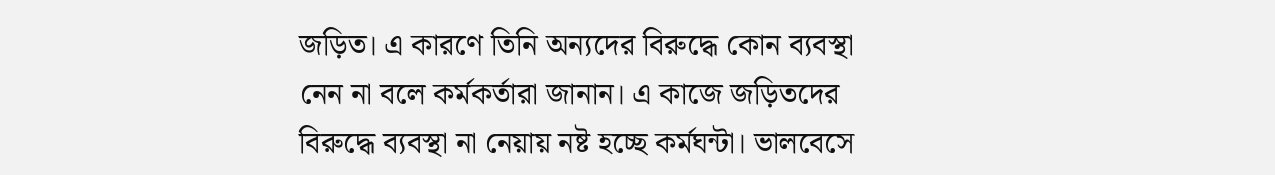জড়িত। এ কারণে তিনি অন্যদের বিরুদ্ধে কোন ব্যবস্থা নেন না বলে কর্মকর্তারা জানান। এ কাজে জড়িতদের বিরুদ্ধে ব্যবস্থা না নেয়ায় নষ্ট হচ্ছে কর্মঘন্টা। ভালবেসে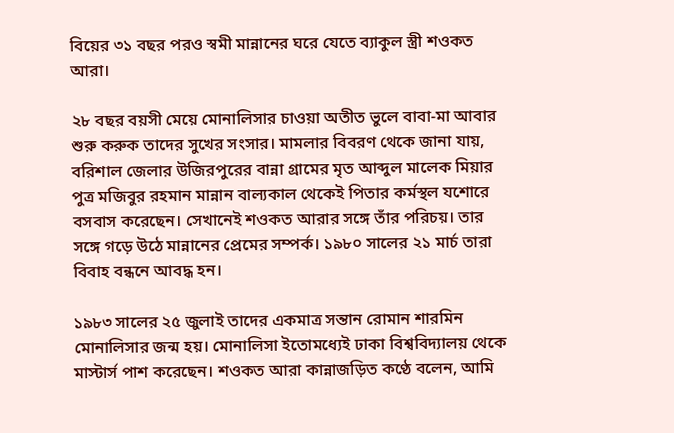বিয়ের ৩১ বছর পরও স্বমী মান্নানের ঘরে যেতে ব্যাকুল স্ত্রী শওকত আরা।

২৮ বছর বয়সী মেয়ে মোনালিসার চাওয়া অতীত ভুলে বাবা-মা আবার শুরু করুক তাদের সুখের সংসার। মামলার বিবরণ থেকে জানা যায়, বরিশাল জেলার উজিরপুরের বান্না গ্রামের মৃত আব্দুল মালেক মিয়ার পুত্র মজিবুর রহমান মান্নান বাল্যকাল থেকেই পিতার কর্মস্থল যশোরে বসবাস করেছেন। সেখানেই শওকত আরার সঙ্গে তাঁর পরিচয়। তার সঙ্গে গড়ে উঠে মান্নানের প্রেমের সম্পর্ক। ১৯৮০ সালের ২১ মার্চ তারা বিবাহ বন্ধনে আবদ্ধ হন।

১৯৮৩ সালের ২৫ জুলাই তাদের একমাত্র সন্তান রোমান শারমিন মোনালিসার জন্ম হয়। মোনালিসা ইতোমধ্যেই ঢাকা বিশ্ববিদ্যালয় থেকে মাস্টার্স পাশ করেছেন। শওকত আরা কান্নাজড়িত কণ্ঠে বলেন, আমি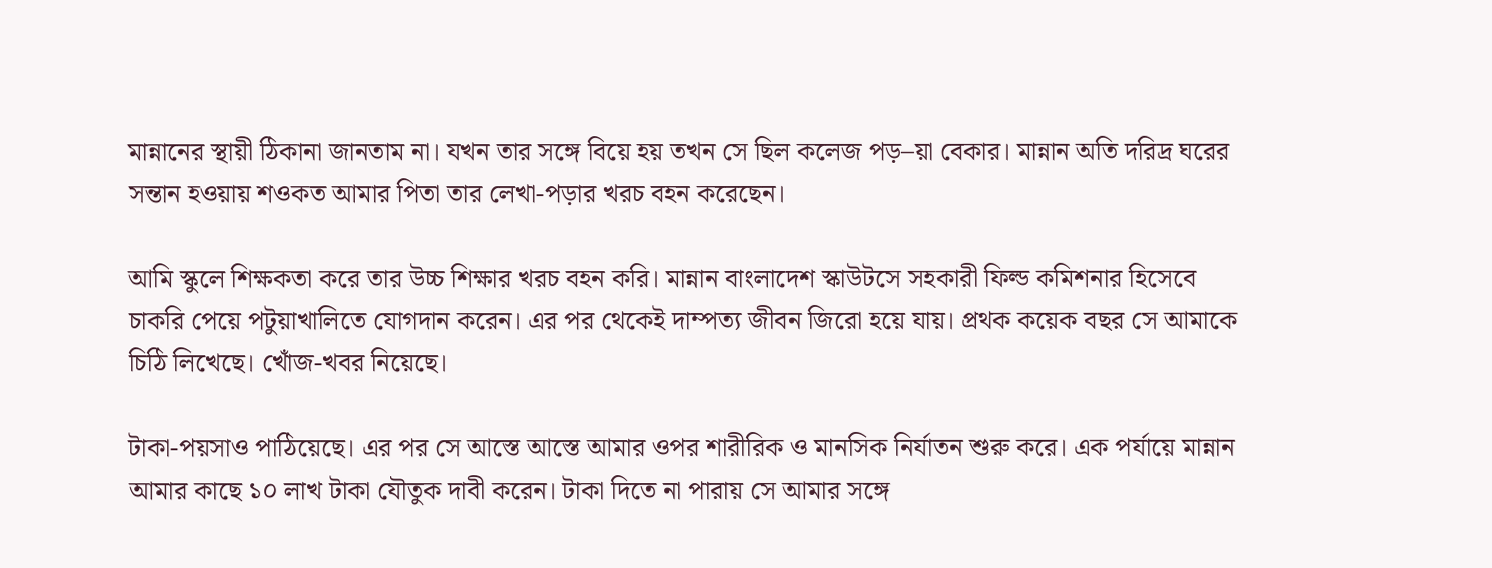মান্নানের স্থায়ী ঠিকানা জানতাম না। যখন তার সঙ্গে বিয়ে হয় তখন সে ছিল কলেজ পড়–য়া বেকার। মান্নান অতি দরিদ্র ঘরের সন্তান হওয়ায় শওকত আমার পিতা তার লেখা-পড়ার খরচ বহন করেছেন।

আমি স্কুলে শিক্ষকতা করে তার উচ্চ শিক্ষার খরচ বহন করি। মান্নান বাংলাদেশ স্কাউটসে সহকারী ফিল্ড কমিশনার হিসেবে চাকরি পেয়ে পটুয়াখালিতে যোগদান করেন। এর পর থেকেই দাম্পত্য জীবন জিরো হয়ে যায়। প্রথক কয়েক বছর সে আমাকে চিঠি লিখেছে। খোঁজ-খবর নিয়েছে।

টাকা-পয়সাও পাঠিয়েছে। এর পর সে আস্তে আস্তে আমার ওপর শারীরিক ও মানসিক নির্যাতন শুরু করে। এক পর্যায়ে মান্নান আমার কাছে ১০ লাখ টাকা যৌতুক দাবী করেন। টাকা দিতে না পারায় সে আমার সঙ্গে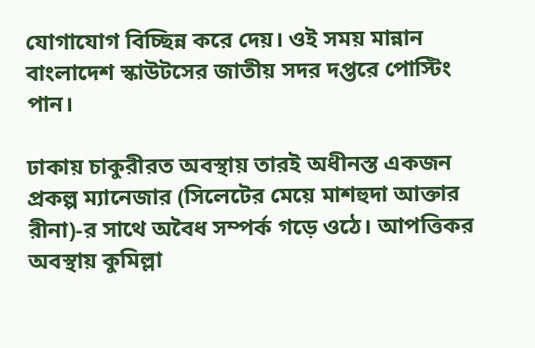যোগাযোগ বিচ্ছিন্ন করে দেয়। ওই সময় মান্নান বাংলাদেশ স্কাউটসের জাতীয় সদর দপ্তরে পোস্টিং পান।

ঢাকায় চাকুরীরত অবস্থায় তারই অধীনস্ত একজন প্রকল্প ম্যানেজার (সিলেটের মেয়ে মাশহুদা আক্তার রীনা)-র সাথে অবৈধ সম্পর্ক গড়ে ওঠে। আপত্তিকর অবস্থায় কুমিল্লা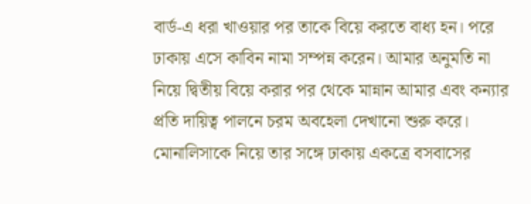বার্ড-এ ধরা খাওয়ার পর তাকে বিয়ে করতে বাধ্য হন। পরে ঢাকায় এসে কাবিন নামা সম্পন্ন করেন। আমার অনুমতি না নিয়ে দ্বিতীয় বিয়ে করার পর থেকে মান্নান আমার এবং কন্যার প্রতি দায়িত্ব পালনে চরম অবহেলা দেখানো শুরু করে। মোনালিসাকে নিয়ে তার সঙ্গে ঢাকায় একত্রে বসবাসের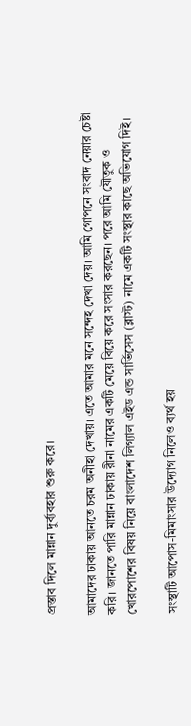প্রস্তাব দিলে মান্নান দুর্ব্যবহার শুরু করে।

আমাদের ঢাকায় আনতে চরম অনীহা দেখায়। এতে আমার মনে সন্দেহ দেখা দেয়। আমি গোপনে সংবাদ নেয়ার চেষ্টা করি। জানতে পারি মান্নান ঢাকায় রীনা নামের একটি মেয়ে বিয়ে করে সংসার করছেন। পরে আমি যৌতুক ও খোরপোশের বিষয় নিয়ে বাংলাদেশ লিগ্যাল এইড এন্ড সার্ভিসেস (ব্লাস্ট) নামে একটি সংস্থার কাছে অভিযোগ দিই।

সংস্থাটি আপোস-মিমাংসার উদ্যোগ নিলেও ব্যর্থ হয়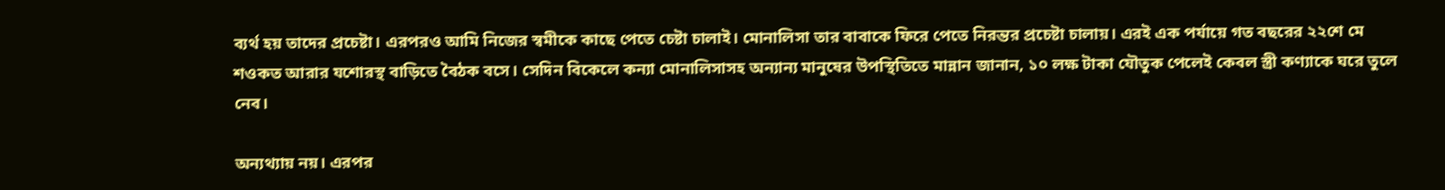ব্যর্থ হয় তাদের প্রচেষ্টা। এরপরও আমি নিজের স্বমীকে কাছে পেতে চেষ্টা চালাই। মোনালিসা তার বাবাকে ফিরে পেতে নিরন্তর প্রচেষ্টা চালায়। এরই এক পর্যায়ে গত বছরের ২২শে মে শওকত আরার যশোরস্থ বাড়িতে বৈঠক বসে। সেদিন বিকেলে কন্যা মোনালিসাসহ অন্যান্য মানুষের উপস্থিতিতে মান্নান জানান, ১০ লক্ষ টাকা যৌতুক পেলেই কেবল স্ত্রী কণ্যাকে ঘরে তুলে নেব।

অন্যথ্যায় নয়। এরপর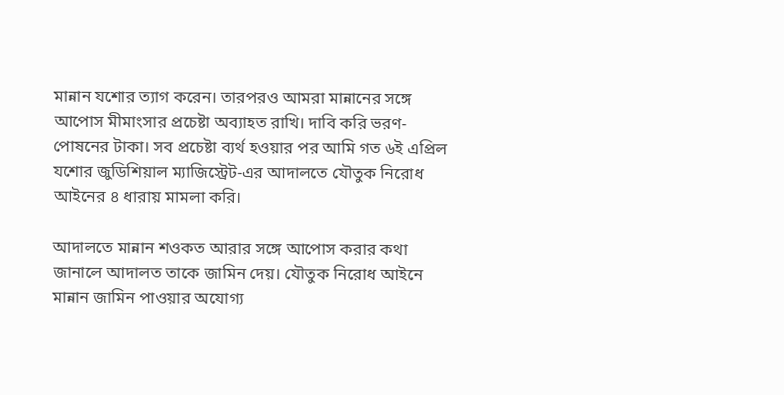মান্নান যশোর ত্যাগ করেন। তারপরও আমরা মান্নানের সঙ্গে আপোস মীমাংসার প্রচেষ্টা অব্যাহত রাখি। দাবি করি ভরণ-পোষনের টাকা। সব প্রচেষ্টা ব্যর্থ হওয়ার পর আমি গত ৬ই এপ্রিল যশোর জুডিশিয়াল ম্যাজিস্ট্রেট-এর আদালতে যৌতুক নিরোধ আইনের ৪ ধারায় মামলা করি।

আদালতে মান্নান শওকত আরার সঙ্গে আপোস করার কথা জানালে আদালত তাকে জামিন দেয়। যৌতুক নিরোধ আইনে মান্নান জামিন পাওয়ার অযোগ্য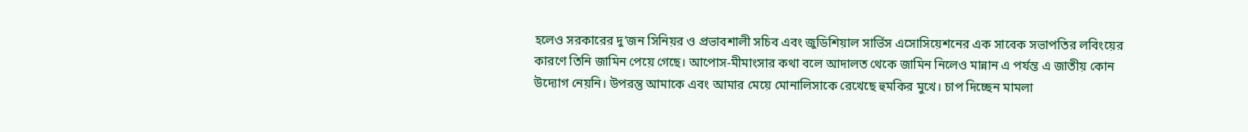হলেও সরকারের দু’জন সিনিয়র ও প্রভাবশালী সচিব এবং জুডিশিয়াল সার্ভিস এসোসিয়েশনের এক সাবেক সভাপতির লবিংয়ের কারণে তিনি জামিন পেয়ে গেছে। আপোস-মীমাংসার কথা বলে আদালত থেকে জামিন নিলেও মান্নান এ পর্যন্ত এ জাতীয় কোন উদ্যোগ নেয়নি। উপরন্তু আমাকে এবং আমার মেয়ে মোনালিসাকে রেখেছে হুমকির মুখে। চাপ দিচ্ছেন মামলা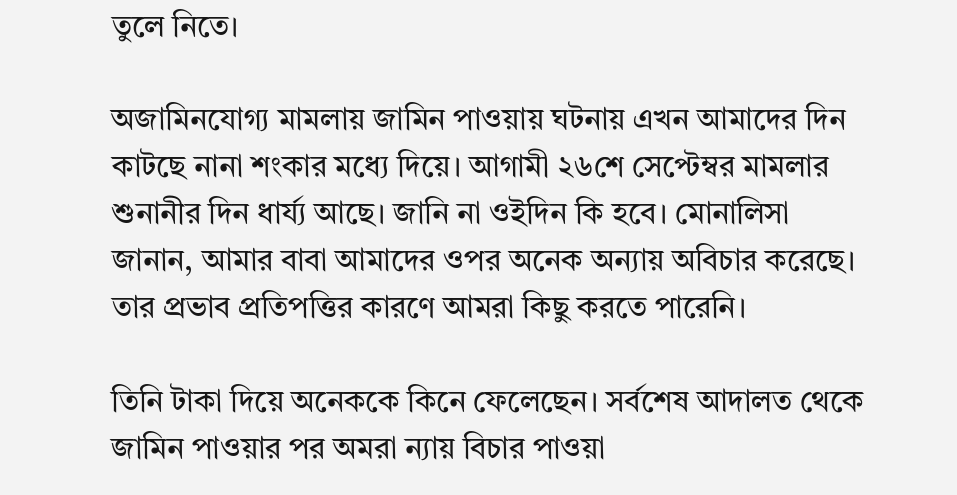তুলে নিতে।

অজামিনযোগ্য মামলায় জামিন পাওয়ায় ঘটনায় এখন আমাদের দিন কাটছে নানা শংকার মধ্যে দিয়ে। আগামী ২৬শে সেপ্টেম্বর মামলার শুনানীর দিন ধার্য্য আছে। জানি না ওইদিন কি হবে। মোনালিসা জানান, আমার বাবা আমাদের ওপর অনেক অন্যায় অবিচার করেছে। তার প্রভাব প্রতিপত্তির কারণে আমরা কিছু করতে পারেনি।

তিনি টাকা দিয়ে অনেককে কিনে ফেলেছেন। সর্বশেষ আদালত থেকে জামিন পাওয়ার পর অমরা ন্যায় বিচার পাওয়া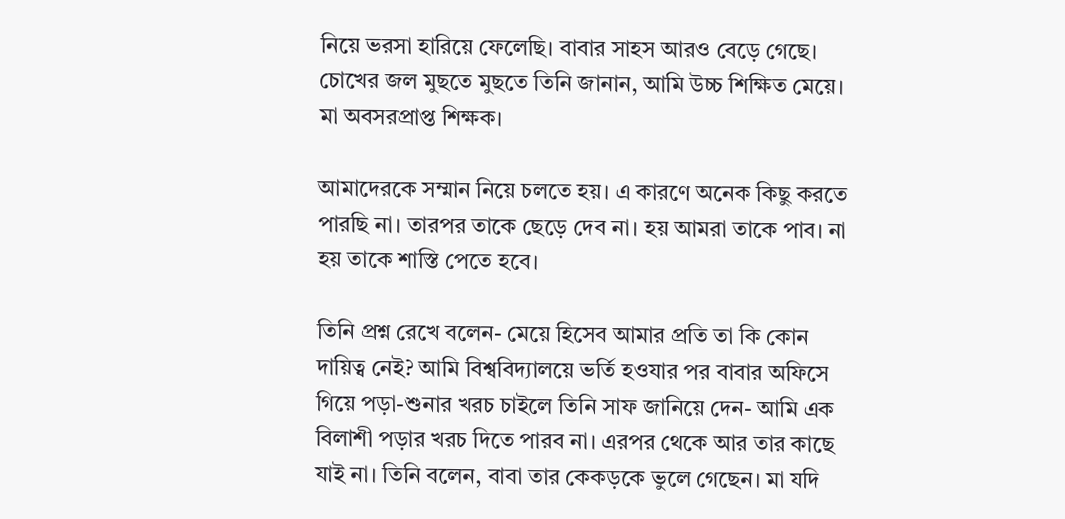নিয়ে ভরসা হারিয়ে ফেলেছি। বাবার সাহস আরও বেড়ে গেছে। চোখের জল মুছতে মুছতে তিনি জানান, আমি উচ্চ শিক্ষিত মেয়ে। মা অবসরপ্রাপ্ত শিক্ষক।

আমাদেরকে সম্মান নিয়ে চলতে হয়। এ কারণে অনেক কিছু করতে পারছি না। তারপর তাকে ছেড়ে দেব না। হয় আমরা তাকে পাব। না হয় তাকে শাস্তি পেতে হবে।

তিনি প্রশ্ন রেখে বলেন- মেয়ে হিসেব আমার প্রতি তা কি কোন দায়িত্ব নেই? আমি বিশ্ববিদ্যালয়ে ভর্তি হওযার পর বাবার অফিসে গিয়ে পড়া-শুনার খরচ চাইলে তিনি সাফ জানিয়ে দেন- আমি এক বিলাশী পড়ার খরচ দিতে পারব না। এরপর থেকে আর তার কাছে যাই না। তিনি বলেন, বাবা তার কেকড়কে ভুলে গেছেন। মা যদি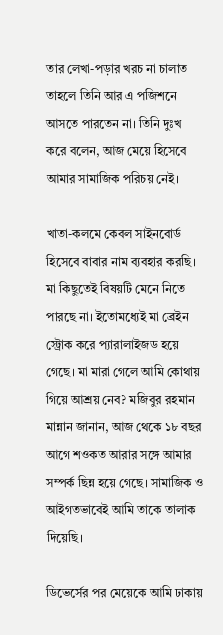তার লেখা-পড়ার খরচ না চালাত তাহলে তিনি আর এ পজিশনে আসতে পারতেন না। তিনি দুঃখ করে বলেন, আজ মেয়ে হিসেবে আমার সামাজিক পরিচয় নেই।

খাতা-কলমে কেবল সাইনবোর্ড হিসেবে বাবার নাম ব্যবহার করছি। মা কিছুতেই বিষয়টি মেনে নিতে পারছে না। ইতোমধ্যেই মা ব্রেইন স্ট্রোক করে প্যারালাইজড হয়ে গেছে। মা মারা গেলে আমি কোথায় গিয়ে আশ্রয় নেব? মজিবুর রহমান মান্নান জানান, আজ থেকে ১৮ বছর আগে শওকত আরার সঙ্গে আমার সম্পর্ক ছিন্ন হয়ে গেছে। সামাজিক ও আইগতভাবেই আমি তাকে তালাক দিয়েছি।

ডিভের্সের পর মেয়েকে আমি ঢাকায়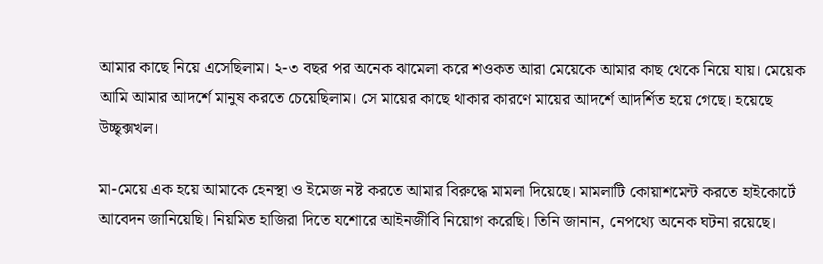আমার কাছে নিয়ে এসেছিলাম। ২-৩ বছর পর অনেক ঝামেলা করে শওকত আরা মেয়েকে আমার কাছ থেকে নিয়ে যায়। মেয়েক আমি আমার আদর্শে মানুষ করতে চেয়েছিলাম। সে মায়ের কাছে থাকার কারণে মায়ের আদর্শে আদর্শিত হয়ে গেছে। হয়েছে উচ্ছৃক্সখল।

মা-মেয়ে এক হয়ে আমাকে হেনস্থা ও ইমেজ নষ্ট করতে আমার বিরুদ্ধে মামলা দিয়েছে। মামলাটি কোয়াশমেন্ট করতে হাইকোর্টে আবেদন জানিয়েছি। নিয়মিত হাজিরা দিতে যশোরে আইনজীবি নিয়োগ করেছি। তিনি জানান, নেপথ্যে অনেক ঘটনা রয়েছে।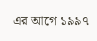এর আগে ১৯৯৭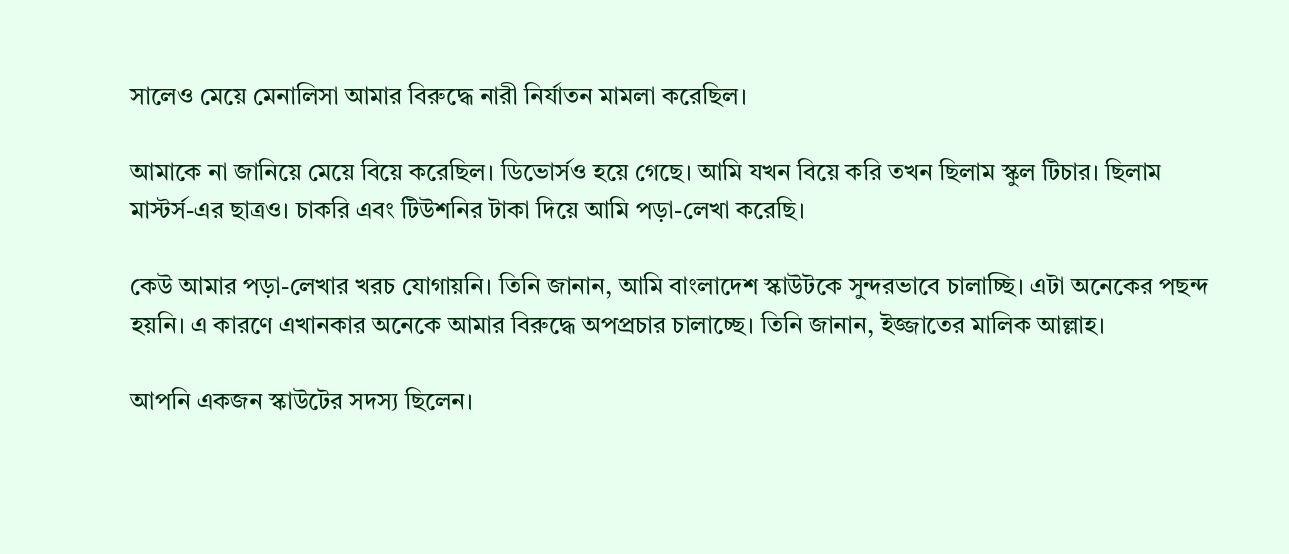সালেও মেয়ে মেনালিসা আমার বিরুদ্ধে নারী নির্যাতন মামলা করেছিল।

আমাকে না জানিয়ে মেয়ে বিয়ে করেছিল। ডিভোর্সও হয়ে গেছে। আমি যখন বিয়ে করি তখন ছিলাম স্কুল টিচার। ছিলাম মাস্টর্স-এর ছাত্রও। চাকরি এবং টিউশনির টাকা দিয়ে আমি পড়া-লেখা করেছি।

কেউ আমার পড়া-লেখার খরচ যোগায়নি। তিনি জানান, আমি বাংলাদেশ স্কাউটকে সুন্দরভাবে চালাচ্ছি। এটা অনেকের পছন্দ হয়নি। এ কারণে এখানকার অনেকে আমার বিরুদ্ধে অপপ্রচার চালাচ্ছে। তিনি জানান, ইজ্জাতের মালিক আল্লাহ।

আপনি একজন স্কাউটের সদস্য ছিলেন।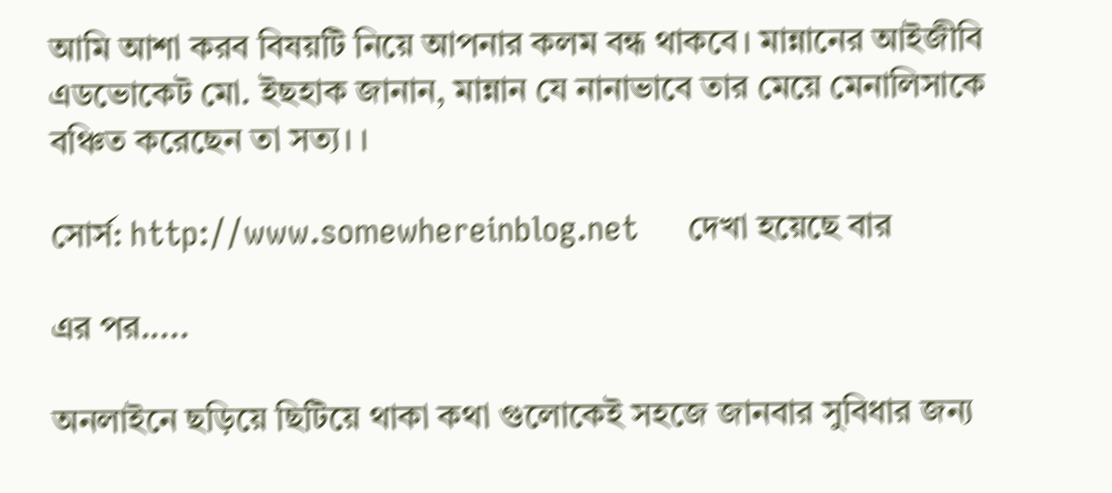আমি আশা করব বিষয়টি নিয়ে আপনার কলম বন্ধ থাকবে। মান্নানের আইজীবি এডভোকেট মো. ইছহাক জানান, মান্নান যে নানাভাবে তার মেয়ে মেনালিসাকে বঞ্চিত করেছেন তা সত্য। ।

সোর্স: http://www.somewhereinblog.net     দেখা হয়েছে বার

এর পর.....

অনলাইনে ছড়িয়ে ছিটিয়ে থাকা কথা গুলোকেই সহজে জানবার সুবিধার জন্য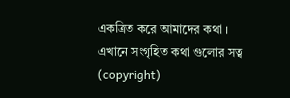একত্রিত করে আমাদের কথা । এখানে সংগৃহিত কথা গুলোর সত্ব (copyright)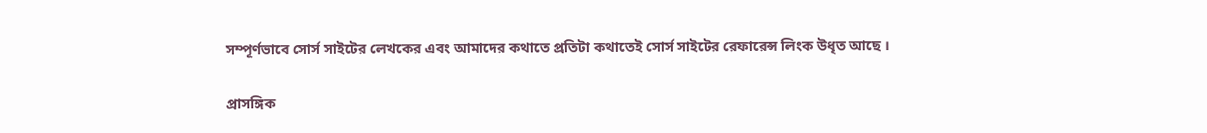সম্পূর্ণভাবে সোর্স সাইটের লেখকের এবং আমাদের কথাতে প্রতিটা কথাতেই সোর্স সাইটের রেফারেন্স লিংক উধৃত আছে ।

প্রাসঙ্গিক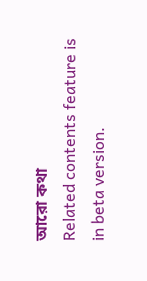আরো কথা
Related contents feature is in beta version.